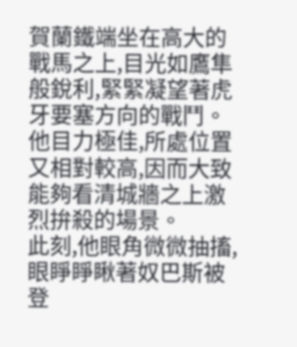賀蘭鐵端坐在高大的戰馬之上,目光如鷹隼般銳利,緊緊凝望著虎牙要塞方向的戰鬥。
他目力極佳,所處位置又相對較高,因而大致能夠看清城牆之上激烈拚殺的場景。
此刻,他眼角微微抽搐,眼睜睜瞅著奴巴斯被登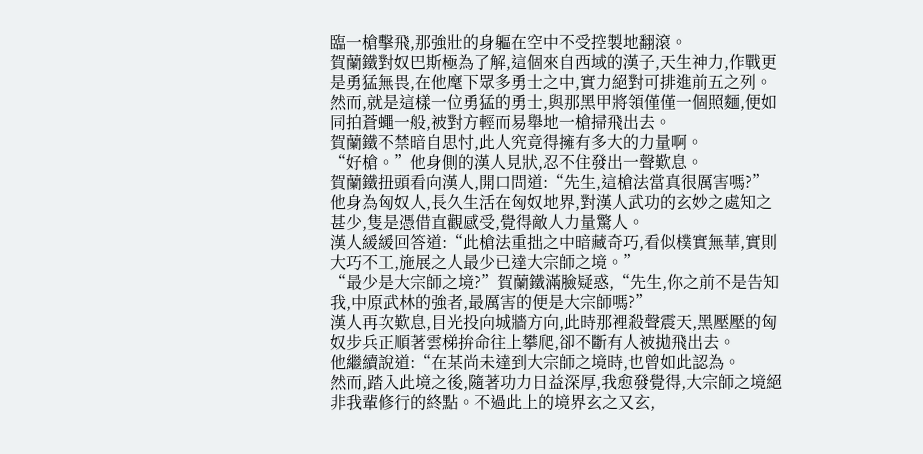臨一槍擊飛,那強壯的身軀在空中不受控製地翻滾。
賀蘭鐵對奴巴斯極為了解,這個來自西域的漢子,天生神力,作戰更是勇猛無畏,在他麾下眾多勇士之中,實力絕對可排進前五之列。
然而,就是這樣一位勇猛的勇士,與那黑甲將領僅僅一個照麵,便如同拍蒼蠅一般,被對方輕而易舉地一槍掃飛出去。
賀蘭鐵不禁暗自思忖,此人究竟得擁有多大的力量啊。
“好槍。”他身側的漢人見狀,忍不住發出一聲歎息。
賀蘭鐵扭頭看向漢人,開口問道:“先生,這槍法當真很厲害嗎?”
他身為匈奴人,長久生活在匈奴地界,對漢人武功的玄妙之處知之甚少,隻是憑借直觀感受,覺得敵人力量驚人。
漢人緩緩回答道:“此槍法重拙之中暗藏奇巧,看似樸實無華,實則大巧不工,施展之人最少已達大宗師之境。”
“最少是大宗師之境?”賀蘭鐵滿臉疑惑,“先生,你之前不是告知我,中原武林的強者,最厲害的便是大宗師嗎?”
漢人再次歎息,目光投向城牆方向,此時那裡殺聲震天,黑壓壓的匈奴步兵正順著雲梯拚命往上攀爬,卻不斷有人被拋飛出去。
他繼續說道:“在某尚未達到大宗師之境時,也曾如此認為。
然而,踏入此境之後,隨著功力日益深厚,我愈發覺得,大宗師之境絕非我輩修行的終點。不過此上的境界玄之又玄,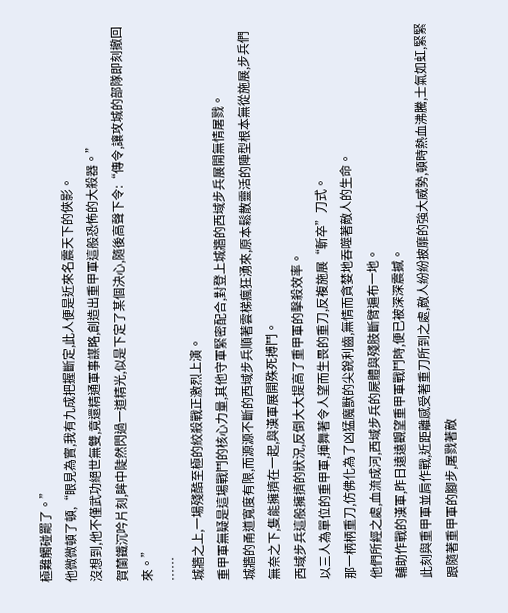極難觸碰罷了。”
他微微頓了頓,“眼見為實,我有九成把握斷定,此人便是近來名震天下的俠影。
沒想到,他不僅武功絕世無雙,竟還精通軍事謀略,創造出重甲軍這般恐怖的大殺器。”
賀蘭鐵沉吟片刻,眸中陡然閃過一道精光,似是下定了某個決心,隨後高聲下令:“傳令,讓攻城的部隊即刻撤回來。”
……
城牆之上,一場殘酷至極的絞殺戰正激烈上演。
重甲軍無疑是這場戰鬥的核心力量,其他守軍緊密配合,對登上城牆的西域步兵展開無情屠戮。
城牆的甬道寬度有限,而源源不斷的西域步兵順著雲梯瘋狂湧來,原本鬆散靈活的陣型根本無從施展,步兵們無奈之下,隻能擁擠在一起,與漢軍展開殊死搏鬥。
西域步兵這般擁擠的狀況,反倒大大提高了重甲軍的擊殺效率。
以三人為單位的重甲軍,揮舞著令人望而生畏的重刀,反複施展“斬卒”刀式。
那一柄柄重刀,仿佛化為了凶猛魔獸的尖銳利齒,無情而貪婪地吞噬著敵人的生命。
他們所經之處,血流成河,西域步兵的屍體與殘肢斷臂遍布一地。
輔助作戰的漢軍,昨日遠遠觀望重甲軍戰鬥時,便已被深深震撼。
此刻與重甲軍並肩作戰,近距離感受著重刀所到之處,敵人紛紛披靡的強大威勢,頓時熱血沸騰,士氣如虹,緊緊跟隨著重甲軍的腳步,屠戮著敵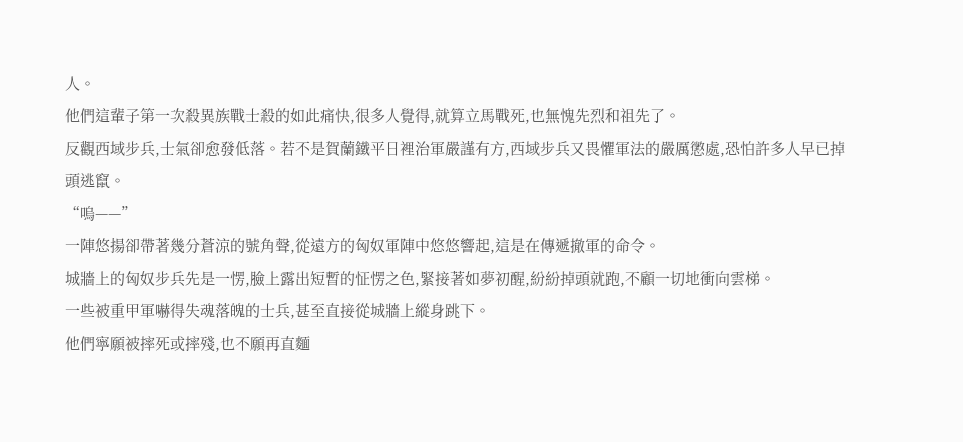人。
他們這輩子第一次殺異族戰士殺的如此痛快,很多人覺得,就算立馬戰死,也無愧先烈和祖先了。
反觀西域步兵,士氣卻愈發低落。若不是賀蘭鐵平日裡治軍嚴謹有方,西域步兵又畏懼軍法的嚴厲懲處,恐怕許多人早已掉頭逃竄。
“嗚——”
一陣悠揚卻帶著幾分蒼涼的號角聲,從遠方的匈奴軍陣中悠悠響起,這是在傳遞撤軍的命令。
城牆上的匈奴步兵先是一愣,臉上露出短暫的怔愣之色,緊接著如夢初醒,紛紛掉頭就跑,不顧一切地衝向雲梯。
一些被重甲軍嚇得失魂落魄的士兵,甚至直接從城牆上縱身跳下。
他們寧願被摔死或摔殘,也不願再直麵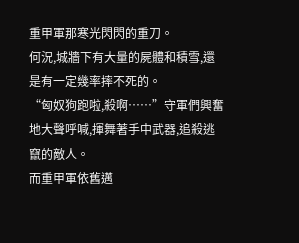重甲軍那寒光閃閃的重刀。
何況,城牆下有大量的屍體和積雪,還是有一定幾率摔不死的。
“匈奴狗跑啦,殺啊……”守軍們興奮地大聲呼喊,揮舞著手中武器,追殺逃竄的敵人。
而重甲軍依舊邁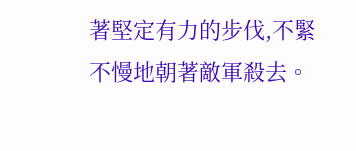著堅定有力的步伐,不緊不慢地朝著敵軍殺去。